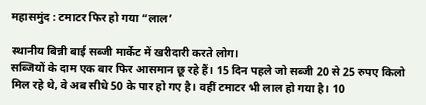महासमुंद : टमाटर फिर हो गया “लाल’

स्थानीय बिन्नी बाई सब्जी मार्केट में खरीदारी करते लोग।
सब्जियों के दाम एक बार फिर आसमान छू रहे हैं। 15 दिन पहले जो सब्जी 20 से 25 रुपए किलो मिल रहे थे, वे अब सीधे 50 के पार हो गए है। वहीं टमाटर भी लाल हो गया है। 10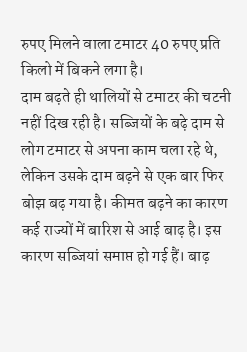रुपए मिलने वाला टमाटर 40 रुपए प्रति किलो में बिकने लगा है।
दाम बढ़ते ही थालियों से टमाटर की चटनी नहीं दिख रही है। सब्जियों के बढ़े दाम से लोग टमाटर से अपना काम चला रहे थे, लेकिन उसके दाम बढ़ने से एक बार फिर बोझ बढ़ गया है। कीमत बढ़ने का कारण कई राज्यों में बारिश से आई बाढ़ है। इस कारण सब्जियां समाप्त हो गई हैं। बाढ़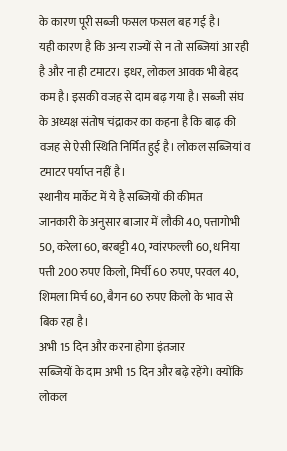के कारण पूरी सब्जी फसल फसल बह गई है।
यही कारण है कि अन्य राज्यों से न तो सब्जियां आ रही है और ना ही टमाटर। इधर, लोकल आवक भी बेहद कम है। इसकी वजह से दाम बढ़ गया है। सब्जी संघ के अध्यक्ष संतोष चंद्राकर का कहना है कि बाढ़ की वजह से ऐसी स्थिति निर्मित हुई है। लोकल सब्जियां व टमाटर पर्याप्त नहीं है।
स्थानीय मार्केट में ये है सब्जियों की कीमत
जानकारी के अनुसार बाजार में लौकी 40, पत्तागोभी 50, करेला 60, बरबट्टी 40, ग्वांरफल्ली 60, धनिया पत्ती 200 रुपए किलो, मिर्ची 60 रुपए, परवल 40, शिमला मिर्च 60, बैगन 60 रुपए किलो के भाव से बिक रहा है।
अभी 15 दिन और करना होगा इंतजार
सब्जियों के दाम अभी 15 दिन और बढ़े रहेंगे। क्योंकि लोकल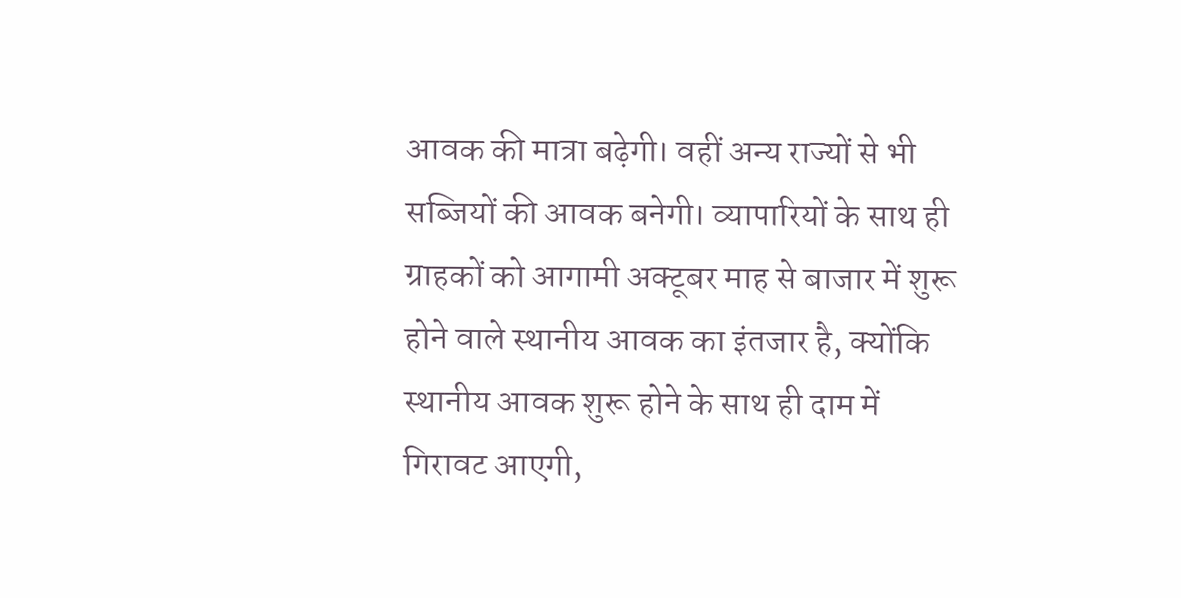आवक की मात्रा बढ़ेगी। वहीं अन्य राज्यों से भी सब्जियों की आवक बनेगी। व्यापारियों के साथ ही ग्राहकों को आगामी अक्टूबर माह से बाजार में शुरू होने वाले स्थानीय आवक का इंतजार है, क्योंकि स्थानीय आवक शुरू होने के साथ ही दाम में गिरावट आएगी,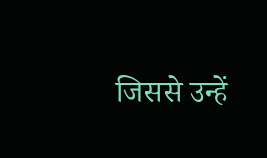जिससे उन्हें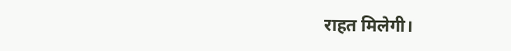राहत मिलेगी।